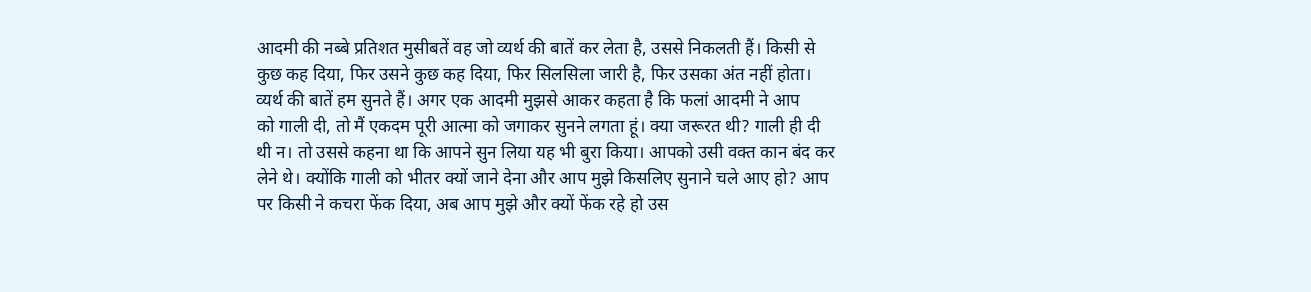आदमी की नब्बे प्रतिशत मुसीबतें वह जो व्यर्थ की बातें कर लेता है, उससे निकलती हैं। किसी से कुछ कह दिया, फिर उसने कुछ कह दिया, फिर सिलसिला जारी है, फिर उसका अंत नहीं होता।
व्यर्थ की बातें हम सुनते हैं। अगर एक आदमी मुझसे आकर कहता है कि फलां आदमी ने आप
को गाली दी, तो मैं एकदम पूरी आत्मा को जगाकर सुनने लगता हूं। क्या जरूरत थी? गाली ही दी थी न। तो उससे कहना था कि आपने सुन लिया यह भी बुरा किया। आपको उसी वक्त कान बंद कर लेने थे। क्योंकि गाली को भीतर क्यों जाने देना और आप मुझे किसलिए सुनाने चले आए हो? आप पर किसी ने कचरा फेंक दिया, अब आप मुझे और क्यों फेंक रहे हो उस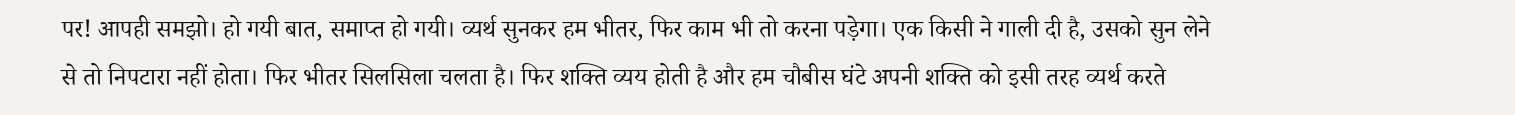पर! आपही समझो। हो गयी बात, समाप्त हो गयी। व्यर्थ सुनकर हम भीतर, फिर काम भी तो करना पड़ेगा। एक किसी ने गाली दी है, उसको सुन लेने से तो निपटारा नहीं होता। फिर भीतर सिलसिला चलता है। फिर शक्ति व्यय होती है और हम चौबीस घंटे अपनी शक्ति को इसी तरह व्यर्थ करते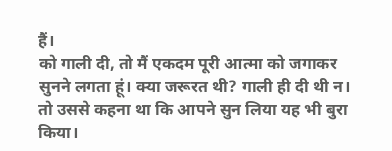हैं।
को गाली दी, तो मैं एकदम पूरी आत्मा को जगाकर सुनने लगता हूं। क्या जरूरत थी? गाली ही दी थी न। तो उससे कहना था कि आपने सुन लिया यह भी बुरा किया।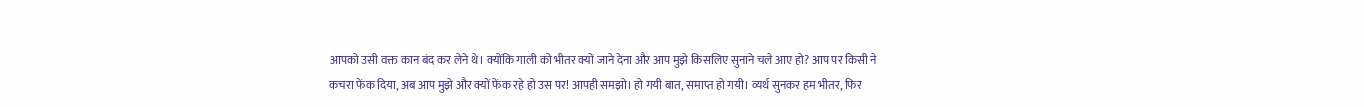आपको उसी वक्त कान बंद कर लेने थे। क्योंकि गाली को भीतर क्यों जाने देना और आप मुझे किसलिए सुनाने चले आए हो? आप पर किसी ने कचरा फेंक दिया, अब आप मुझे और क्यों फेंक रहे हो उस पर! आपही समझो। हो गयी बात, समाप्त हो गयी। व्यर्थ सुनकर हम भीतर, फिर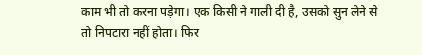काम भी तो करना पड़ेगा। एक किसी ने गाली दी है, उसको सुन लेने से तो निपटारा नहीं होता। फिर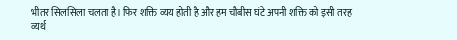भीतर सिलसिला चलता है। फिर शक्ति व्यय होती है और हम चौबीस घंटे अपनी शक्ति को इसी तरह व्यर्थ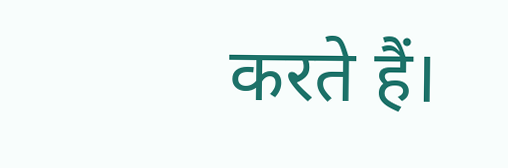करते हैं।